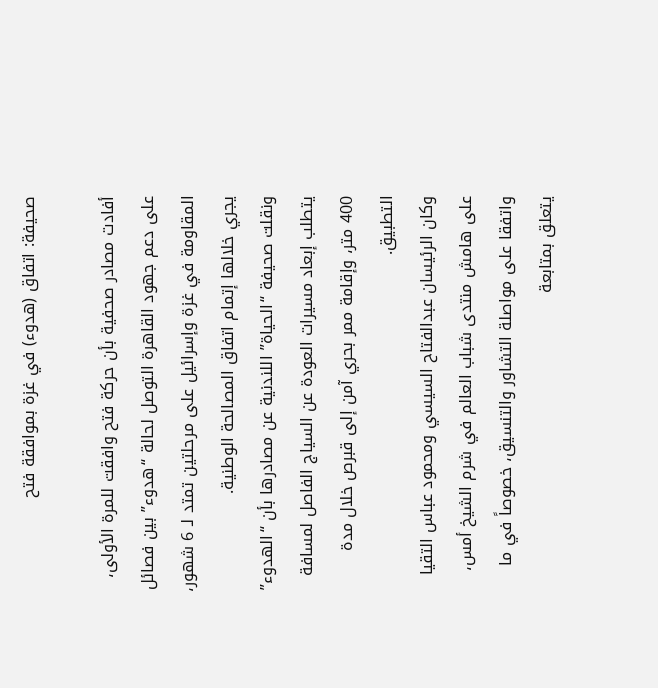صحيفة: اتفاق (هدوء) في غزة بموافقة فتح

أفادت مصادر صحفية بأن حركة فتح وافقت للمرة الأولى، على دعم جهود القاهرة التوصل لحالة “هدوء” بين فصائل المقاومة في غزة وإسرائيل على مرحلتين تمتد لـ 6 شهور، يجري خلالها إتمام اتفاق المصالحة الوطنية.
ونقلت صحيفة “الحياة” اللندنية عن مصادرها بأن “الهدوء” يتطلب إبعاد مسيرات العودة عن السياج الفاصل لمسافة 400 متر، وإقامة ممر بحري آمن إلى قبرص خلال مدة التطبيق.
وكان الرئيسان عبدالفتاح السيسي ومحمود عباس التقيا على هامش منتدى شباب العالم في شرم الشيخ أمس، واتفقا على مواصلة التشاور والتنسيق، خصوصاً في ما يتعلق بمتابعة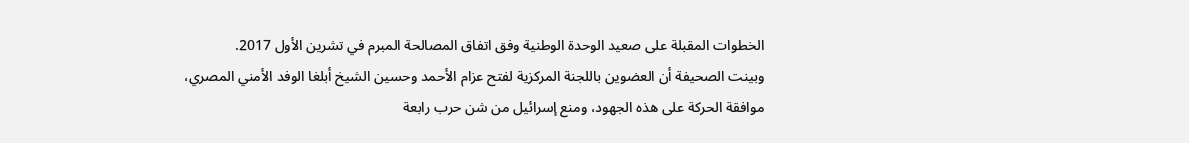الخطوات المقبلة على صعيد الوحدة الوطنية وفق اتفاق المصالحة المبرم في تشرين الأول 2017.
وبينت الصحيفة أن العضوين باللجنة المركزية لفتح عزام الأحمد وحسين الشيخ أبلغا الوفد الأمني المصري، موافقة الحركة على هذه الجهود، ومنع إسرائيل من شن حرب رابعة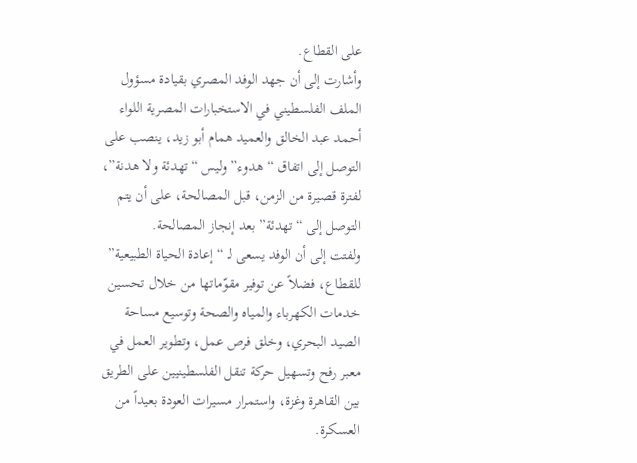على القطاع.
وأشارت إلى أن جهد الوفد المصري بقيادة مسؤول الملف الفلسطيني في الاستخبارات المصرية اللواء أحمد عبد الخالق والعميد همام أبو زيد، ينصب على التوصل إلى اتفاق “هدوء” وليس “تهدئة ولا هدنة”، لفترة قصيرة من الزمن، قبل المصالحة، على أن يتم التوصل إلى “تهدئة” بعد إنجاز المصالحة.
ولفتت إلى أن الوفد يسعى لـ “إعادة الحياة الطبيعية” للقطاع، فضلاً عن توفير مقوّماتها من خلال تحسين خدمات الكهرباء والمياه والصحة وتوسيع مساحة الصيد البحري، وخلق فرص عمل، وتطوير العمل في معبر رفح وتسهيل حركة تنقل الفلسطينيين على الطريق بين القاهرة وغزة، واستمرار مسيرات العودة بعيداً من العسكرة.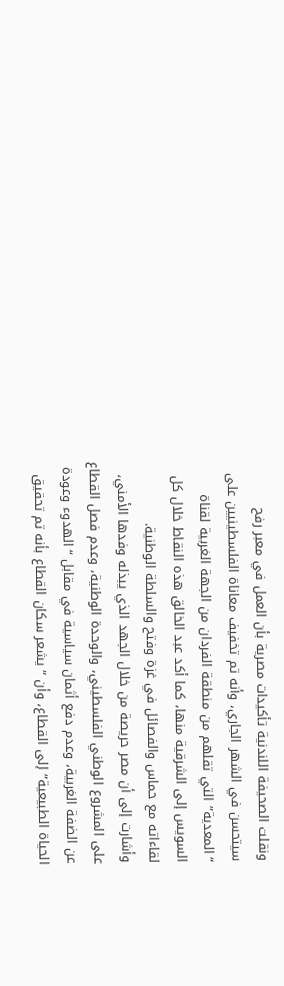ونقلت الصحيفة اللندنية تأكيدات مصرية بأن العمل في معبر رفح سيتحسن في الشهر الجاري، وأنه تم تخفيف معاناة الفلسطينيين على “المعدية” التي تقلهم من منطقة الفردان من الجهة الغربية لقناة السويس إلى الشرقية منها، كما أكد عبد الخالق هذه النقاط خلال كل لقاءاته مع حماس والفصائل في غزة وفتح والسلطة الوطنية.
وأشارت إلى أن مصر حريصة من خلال الجهد الذي يبذله وفدها الأمني، على المشروع الوطني الفلسطيني، والوحدة الوطنية، وعدم فصل القطاع عن الضفة الغربية، وعدم دفع أثمان سياسية في مقابل “الهدوء وعودة الحياة الطبيعية” إلى القطاع، وأن “يشعر سكان القطاع بأنه تم تحقيق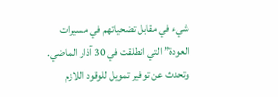شيء في مقابل تضحياتهم في مسيرات العودة” التي انطلقت في 30 آذار الماضي.
وتحدث عن توفير تمويل للوقود اللازم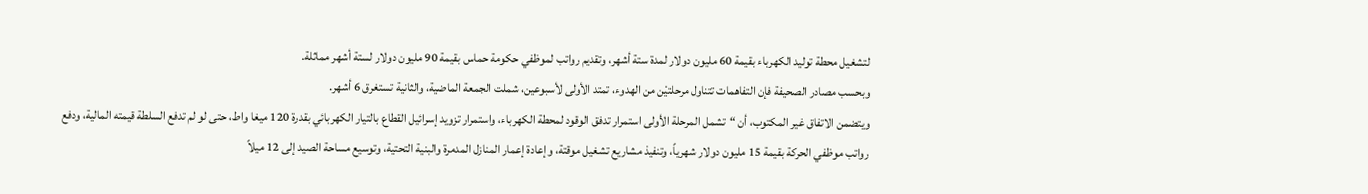لتشغيل محطة توليد الكهرباء بقيمة 60 مليون دولار لمدة ستة أشهر، وتقديم رواتب لموظفي حكومة حماس بقيمة 90 مليون دولار لستة أشهر مماثلة.
وبحسب مصادر الصحيفة فإن التفاهمات تتناول مرحلتيْن من الهدوء، تمتد الأولى لأسبوعين، شملت الجمعة الماضية، والثانية تستغرق 6 أشهر.
ويتضمن الاتفاق غير المكتوب، أن “تشمل المرحلة الأولى استمرار تدفق الوقود لمحطة الكهرباء، واستمرار تزويد إسرائيل القطاع بالتيار الكهربائي بقدرة 120 ميغا واط، حتى لو لم تدفع السلطة قيمته المالية، ودفع رواتب موظفي الحركة بقيمة 15 مليون دولار شهرياً، وتنفيذ مشاريع تشغيل موقتة، وإعادة إعمار المنازل المدمرة والبنية التحتية، وتوسيع مساحة الصيد إلى 12 ميلاً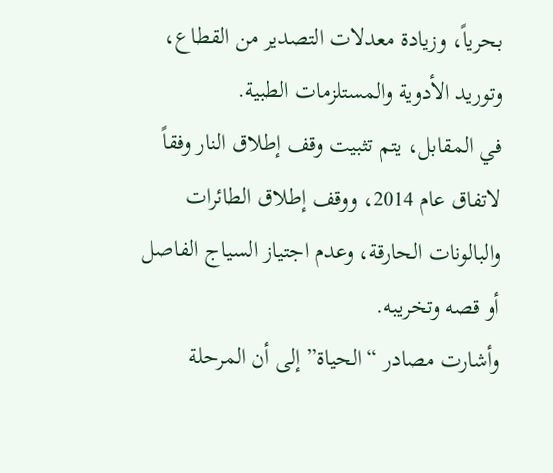بحرياً، وزيادة معدلات التصدير من القطاع، وتوريد الأدوية والمستلزمات الطبية.
في المقابل، يتم تثبيت وقف إطلاق النار وفقاً لاتفاق عام 2014، ووقف إطلاق الطائرات والبالونات الحارقة، وعدم اجتياز السياج الفاصل أو قصه وتخريبه.
وأشارت مصادر “الحياة” إلى أن المرحلة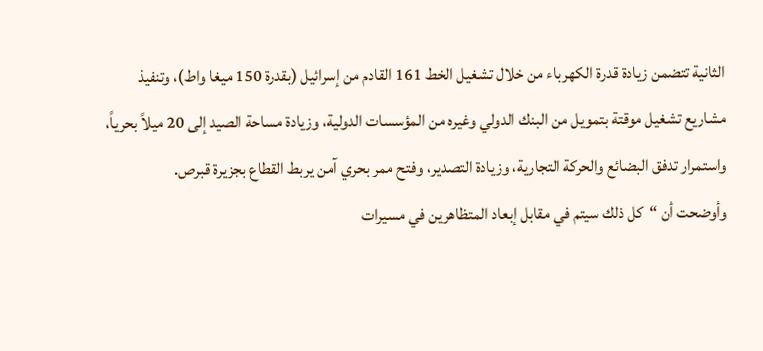الثانية تتضمن زيادة قدرة الكهرباء من خلال تشغيل الخط 161 القادم من إسرائيل (بقدرة 150 ميغا واط)، وتنفيذ مشاريع تشغيل موقتة بتمويل من البنك الدولي وغيره من المؤسسات الدولية، وزيادة مساحة الصيد إلى 20 ميلاً بحرياً، واستمرار تدفق البضائع والحركة التجارية، وزيادة التصدير، وفتح ممر بحري آمن يربط القطاع بجزيرة قبرص.
وأوضحت أن “كل ذلك سيتم في مقابل إبعاد المتظاهرين في مسيرات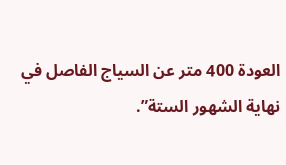العودة 400 متر عن السياج الفاصل في نهاية الشهور الستة”.